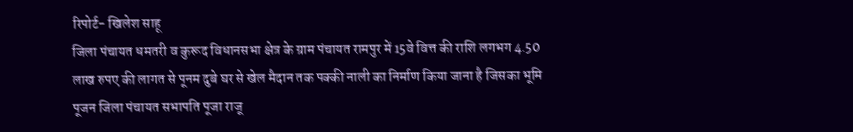रिपोर्ट- खिलेश साहू
जिला पंचायत धमतरी व कुरूद विधानसभा क्षेत्र के ग्राम पंचायत रामपुर में 15वे वित्त की राशि लगभग 4.50 लाख रुपए की लागत से पूनम दुबे घर से खेल मैदान तक पक्की नाली का निर्माण किया जाना है जिसका भूमि पूजन जिला पंचायत सभापति पूजा राजू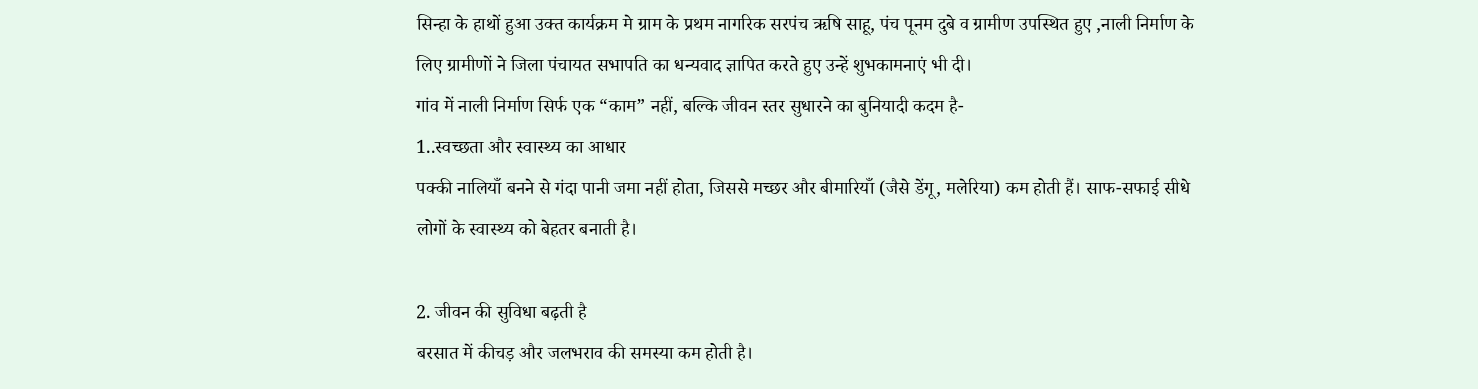सिन्हा के हाथों हुआ उक्त कार्यक्रम मे ग्राम के प्रथम नागरिक सरपंच ऋषि साहू, पंच पूनम दुबे व ग्रामीण उपस्थित हुए ,नाली निर्माण के लिए ग्रामीणों ने जिला पंचायत सभापति का धन्यवाद ज्ञापित करते हुए उन्हें शुभकामनाएं भी दी।
गांव में नाली निर्माण सिर्फ एक “काम” नहीं, बल्कि जीवन स्तर सुधारने का बुनियादी कदम है-
1..स्वच्छता और स्वास्थ्य का आधार
पक्की नालियाँ बनने से गंदा पानी जमा नहीं होता, जिससे मच्छर और बीमारियाँ (जैसे डेंगू, मलेरिया) कम होती हैं। साफ-सफाई सीधे लोगों के स्वास्थ्य को बेहतर बनाती है।

2. जीवन की सुविधा बढ़ती है
बरसात में कीचड़ और जलभराव की समस्या कम होती है।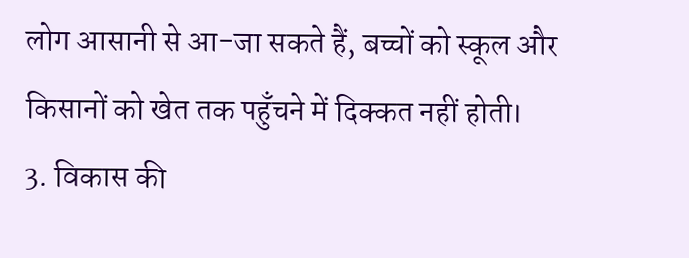लोग आसानी से आ-जा सकते हैं, बच्चों को स्कूल और किसानों को खेत तक पहुँचने में दिक्कत नहीं होती।
3. विकास की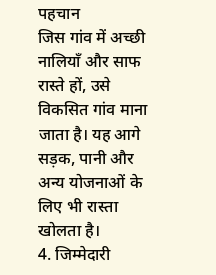पहचान
जिस गांव में अच्छी नालियाँ और साफ रास्ते हों, उसे विकसित गांव माना जाता है। यह आगे सड़क, पानी और अन्य योजनाओं के लिए भी रास्ता खोलता है।
4. जिम्मेदारी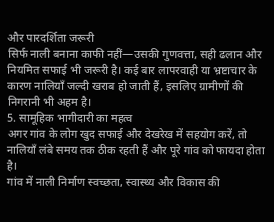और पारदर्शिता जरूरी
सिर्फ नाली बनाना काफी नहीं—उसकी गुणवत्ता, सही ढलान और नियमित सफाई भी जरूरी है। कई बार लापरवाही या भ्रष्टाचार के कारण नालियाँ जल्दी खराब हो जाती हैं, इसलिए ग्रामीणों की निगरानी भी अहम है।
5. सामूहिक भागीदारी का महत्व
अगर गांव के लोग खुद सफाई और देखरेख में सहयोग करें, तो नालियाँ लंबे समय तक ठीक रहती हैं और पूरे गांव को फायदा होता है।
गांव में नाली निर्माण स्वच्छता, स्वास्थ्य और विकास की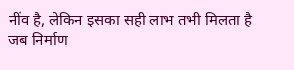नींव है, लेकिन इसका सही लाभ तभी मिलता है जब निर्माण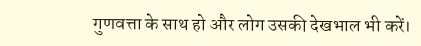गुणवत्ता के साथ हो और लोग उसकी देखभाल भी करें।